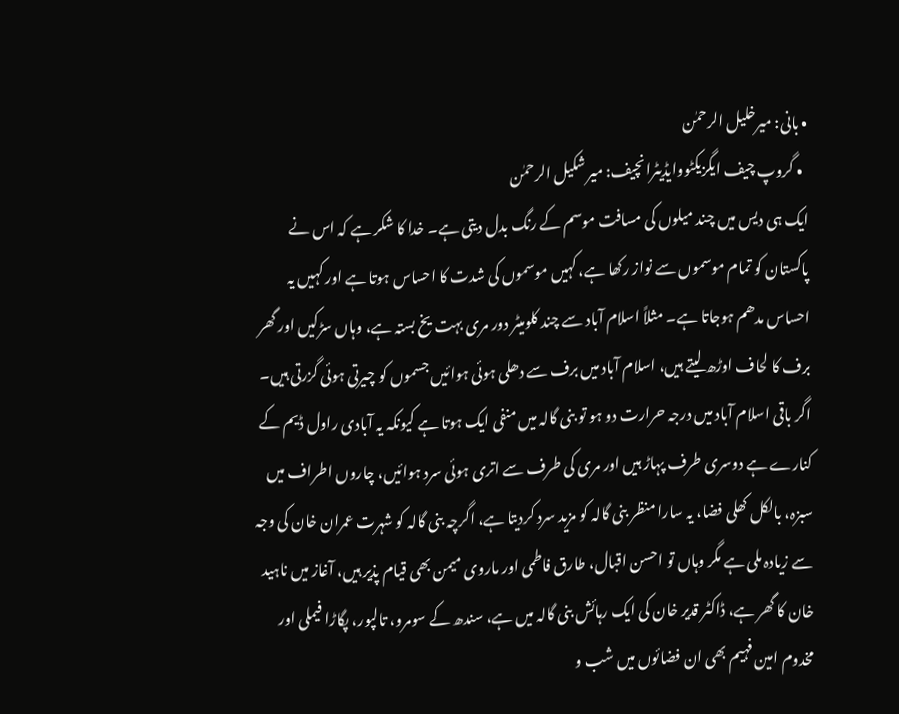• بانی: میرخلیل الرحمٰن
  • گروپ چیف ایگزیکٹووایڈیٹرانچیف: میر شکیل الرحمٰن
ایک ہی دیس میں چند میلوں کی مسافت موسم کے رنگ بدل دیتی ہے۔ خدا کا شکر ہے کہ اس نے پاکستان کو تمام موسموں سے نواز رکھا ہے، کہیں موسموں کی شدت کا احساس ہوتا ہے اور کہیں یہ احساس مدھم ہوجاتا ہے۔ مثلاً اسلام آباد سے چند کلومیٹر دور مری بہت یخ بستہ ہے، وہاں سڑکیں اور گھر برف کا لحاف اوڑھ لیتے ہیں، اسلام آباد میں برف سے دھلی ہوئی ہوائیں جسموں کو چیرتی ہوئی گزرتی ہیں۔ اگر باقی اسلام آباد میں درجہ حرارت دو ہو تو بنی گالہ میں منفی ایک ہوتا ہے کیونکہ یہ آبادی راول ڈیم کے کنارے ہے دوسری طرف پہاڑ ہیں اور مری کی طرف سے اتری ہوئی سرد ہوائیں، چاروں اطراف میں سبزہ، بالکل کھلی فضا، یہ سارا منظر بنی گالہ کو مزید سرد کردیتا ہے، اگرچہ بنی گالہ کو شہرت عمران خان کی وجہ سے زیادہ ملی ہے مگر وہاں تو احسن اقبال، طارق فاطمی اور ماروی میمن بھی قیام پذیر ہیں، آغاز میں ناہید خان کا گھر ہے، ڈاکٹر قدیر خان کی ایک رہائش بنی گالہ میں ہے، سندھ کے سومرو، تالپور، پگاڑا فیملی اور مخدوم امین فہیم بھی ان فضائوں میں شب و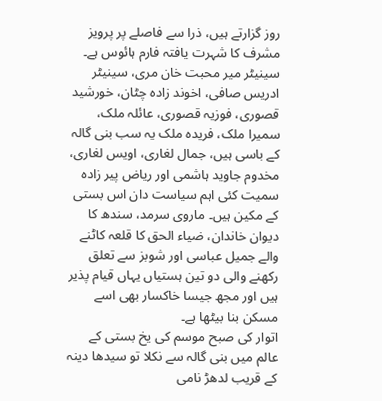روز گزارتے ہیں، ذرا سے فاصلے پر پرویز مشرف کا شہرت یافتہ فارم ہائوس ہے۔ سینیٹر میر محبت خان مری، سینیٹر ادریس صافی، اخوند زادہ چٹان، خورشید قصوری، فوزیہ قصوری، عائلہ ملک، سمیرا ملک، فریدہ ملک یہ سب بنی گالہ کے باسی ہیں، جمال لغاری، اویس لغاری، مخدوم جاوید ہاشمی اور ریاض پیر زادہ سمیت کئی اہم سیاست دان اس بستی کے مکین ہیں۔ ماروی سرمد، سندھ کا دیوان خاندان، ضیاء الحق کا قلعہ کاٹنے والے جمیل عباسی اور شوبز سے تعلق رکھنے والی دو تین ہستیاں یہاں قیام پذیر ہیں اور مجھ جیسا خاکسار بھی اسے مسکن بنا بیٹھا ہے۔
اتوار کی صبح موسم کی یخ بستی کے عالم میں بنی گالہ سے نکلا تو سیدھا دینہ کے قریب لدھڑ نامی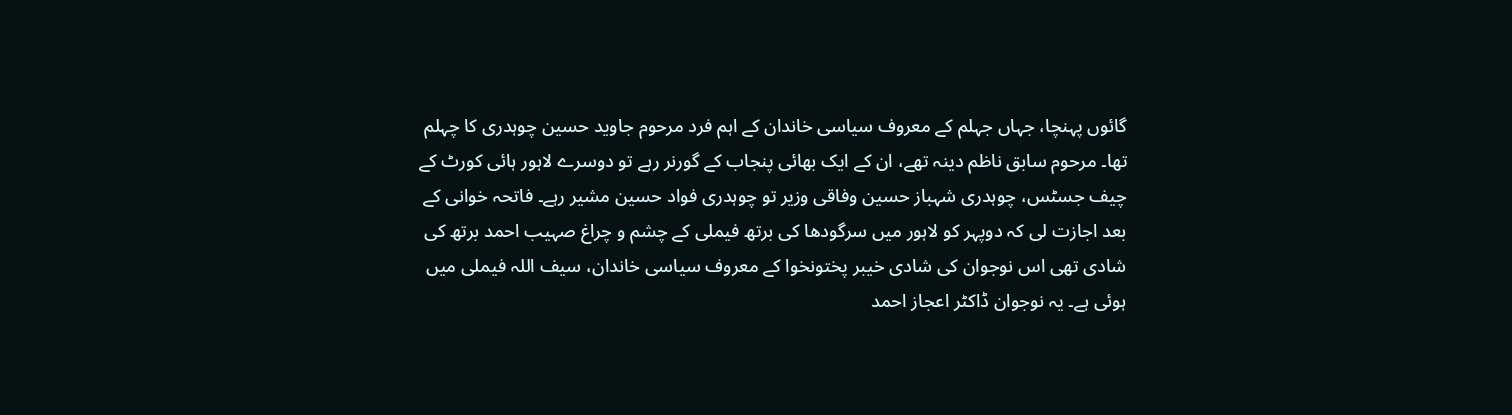گائوں پہنچا، جہاں جہلم کے معروف سیاسی خاندان کے اہم فرد مرحوم جاوید حسین چوہدری کا چہلم تھا۔ مرحوم سابق ناظم دینہ تھے، ان کے ایک بھائی پنجاب کے گورنر رہے تو دوسرے لاہور ہائی کورٹ کے چیف جسٹس، چوہدری شہباز حسین وفاقی وزیر تو چوہدری فواد حسین مشیر رہے۔ فاتحہ خوانی کے بعد اجازت لی کہ دوپہر کو لاہور میں سرگودھا کی برتھ فیملی کے چشم و چراغ صہیب احمد برتھ کی شادی تھی اس نوجوان کی شادی خیبر پختونخوا کے معروف سیاسی خاندان، سیف اللہ فیملی میں ہوئی ہے۔ یہ نوجوان ڈاکٹر اعجاز احمد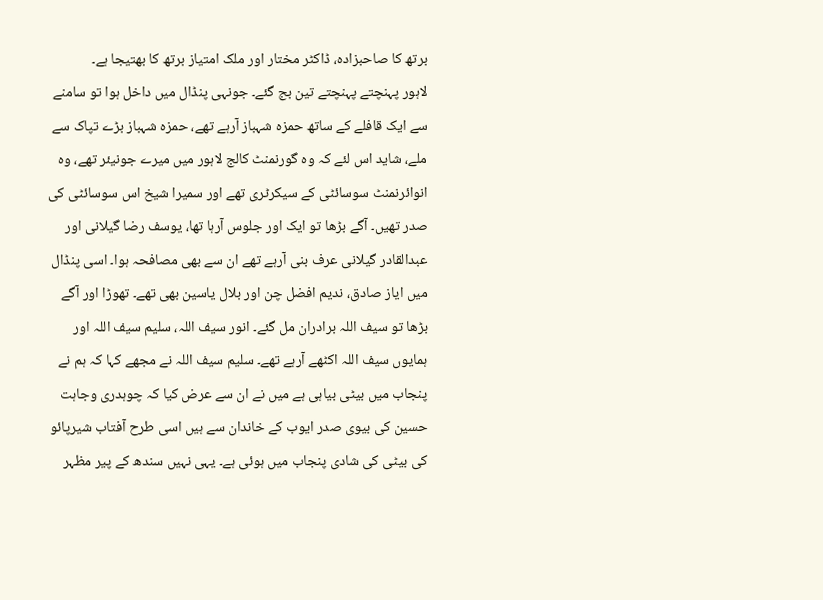برتھ کا صاحبزادہ، ڈاکٹر مختار اور ملک امتیاز برتھ کا بھتیجا ہے۔
لاہور پہنچتے پہنچتے تین بج گئے۔ جونہی پنڈال میں داخل ہوا تو سامنے سے ایک قافلے کے ساتھ حمزہ شہباز آرہے تھے، حمزہ شہباز بڑے تپاک سے ملے، شاید اس لئے کہ وہ گورنمنٹ کالج لاہور میں میرے جونیئر تھے، وہ انوائرنمنٹ سوسائٹی کے سیکرٹری تھے اور سمیرا شیخ اس سوسائٹی کی صدر تھیں۔ آگے بڑھا تو ایک اور جلوس آرہا تھا، یوسف رضا گیلانی اور عبدالقادر گیلانی عرف بنی آرہے تھے ان سے بھی مصافحہ ہوا۔ اسی پنڈال میں ایاز صادق، ندیم افضل چن اور بلال یاسین بھی تھے۔ تھوڑا اور آگے بڑھا تو سیف اللہ برادران مل گئے۔ انور سیف اللہ، سلیم سیف اللہ اور ہمایوں سیف اللہ اکٹھے آرہے تھے۔ سلیم سیف اللہ نے مجھے کہا کہ ہم نے پنجاب میں بیٹی بیاہی ہے میں نے ان سے عرض کیا کہ چوہدری وجاہت حسین کی بیوی صدر ایوب کے خاندان سے ہیں اسی طرح آفتاب شیرپائو کی بیٹی کی شادی پنجاب میں ہوئی ہے۔ یہی نہیں سندھ کے پیر مظہر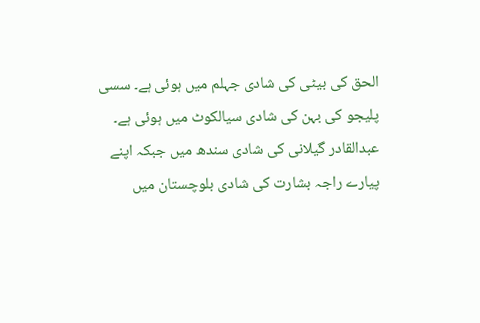الحق کی بیٹی کی شادی جہلم میں ہوئی ہے۔ سسی پلیجو کی بہن کی شادی سیالکوٹ میں ہوئی ہے۔ عبدالقادر گیلانی کی شادی سندھ میں جبکہ اپنے پیارے راجہ بشارت کی شادی بلوچستان میں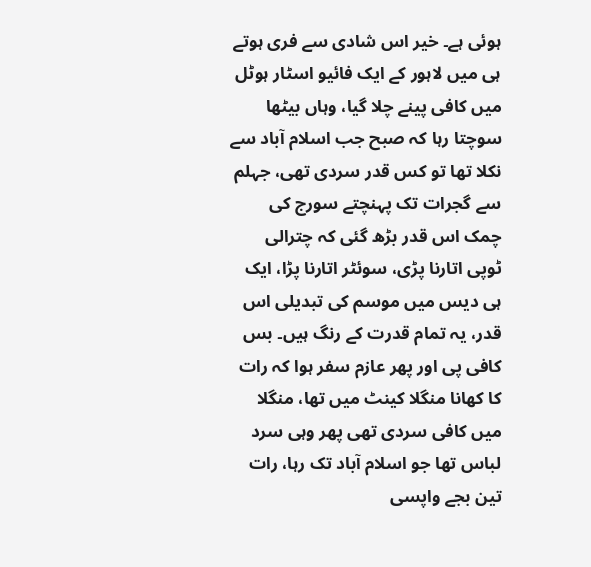ہوئی ہے۔ خیر اس شادی سے فری ہوتے ہی میں لاہور کے ایک فائیو اسٹار ہوٹل میں کافی پینے چلا گیا، وہاں بیٹھا سوچتا رہا کہ صبح جب اسلام آباد سے نکلا تھا تو کس قدر سردی تھی، جہلم سے گجرات تک پہنچتے سورج کی چمک اس قدر بڑھ گئی کہ چترالی ٹوپی اتارنا پڑی، سوئٹر اتارنا پڑا، ایک ہی دیس میں موسم کی تبدیلی اس قدر، یہ تمام قدرت کے رنگ ہیں۔ بس کافی پی اور پھر عازم سفر ہوا کہ رات کا کھانا منگلا کینٹ میں تھا، منگلا میں کافی سردی تھی پھر وہی سرد لباس تھا جو اسلام آباد تک رہا، رات تین بجے واپسی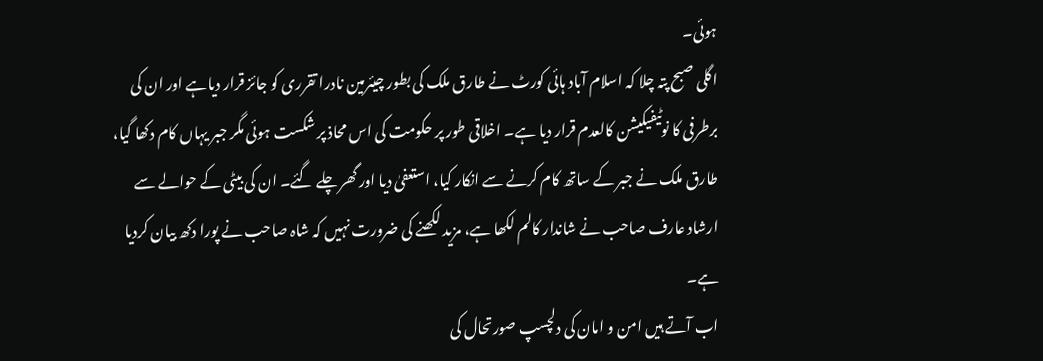ہوئی۔
اگلی صبح پتہ چلا کہ اسلام آباد ہائی کورٹ نے طارق ملک کی بطور چیئرمین نادرا تقرری کو جائز قرار دیاہے اور ان کی برطرفی کا نوٹیفیکیشن کالعدم قرار دیا ہے۔ اخلاقی طور پر حکومت کی اس محاذ پر شکست ہوئی مگر جبر یہاں کام دکھا گیا، طارق ملک نے جبر کے ساتھ کام کرنے سے انکار کیا، استعفیٰ دیا اور گھر چلے گئے۔ ان کی بیٹی کے حوالے سے ارشاد عارف صاحب نے شاندار کالم لکھا ہے، مزید لکھنے کی ضرورت نہیں کہ شاہ صاحب نے پورا دکھ بیان کردیا ہے۔
اب آتے ہیں امن و امان کی دلچسپ صورتحال کی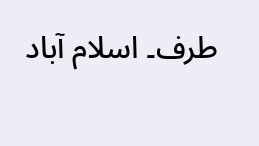طرف۔ اسلام آباد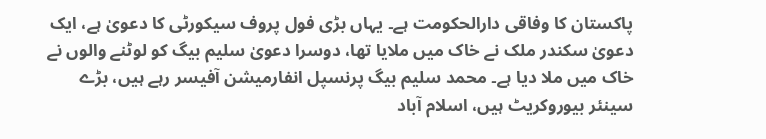پاکستان کا وفاقی دارالحکومت ہے۔ یہاں بڑی فول پروف سیکورٹی کا دعویٰ ہے، ایک دعویٰ سکندر ملک نے خاک میں ملایا تھا، دوسرا دعویٰ سلیم بیگ کو لوٹنے والوں نے خاک میں ملا دیا ہے۔ محمد سلیم بیگ پرنسپل انفارمیشن آفیسر رہے ہیں، بڑے سینئر بیوروکریٹ ہیں، اسلام آباد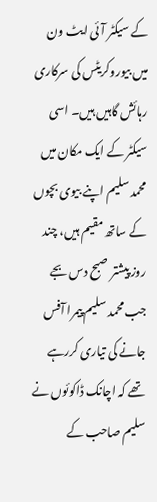کے سیکٹر آئی ایٹ ون میں بیوروکریٹس کی سرکاری رہائش گاہیں ہیں۔ اسی سیکٹر کے ایک مکان میں محمد سلیم اپنے بیوی بچوں کے ساتھ مقیم ہیں، چند روز پیشتر صبح دس بجے جب محمد سلیم پیمرا آفس جانے کی تیاری کررہے تھے کہ اچانک ڈاکوئوں نے سلیم صاحب کے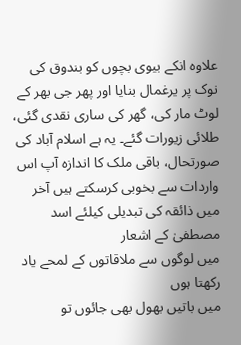علاوہ انکے بیوی بچوں کو بندوق کی نوک پر یرغمال بنایا اور پھر جی بھر کے لوٹ مار کی، گھر کی ساری نقدی گئی، طلائی زیورات گئے۔ یہ ہے اسلام آباد کی صورتحال، باقی ملک کا اندازہ آپ اس واردات سے بخوبی کرسکتے ہیں آخر میں ذائقہ کی تبدیلی کیلئے اسد مصطفیٰ کے اشعار
میں لوگوں سے ملاقاتوں کے لمحے یاد رکھتا ہوں
میں باتیں بھول بھی جائوں تو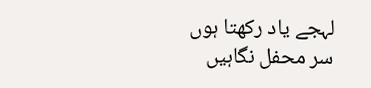لہجے یاد رکھتا ہوں
سر محفل نگاہیں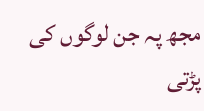مجھ پہ جن لوگوں کی پڑتی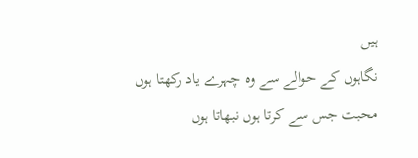ہیں
نگاہوں کے حوالے سے وہ چہرے یاد رکھتا ہوں
محبت جس سے کرتا ہوں نبھاتا ہوں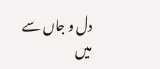دل و جاں سے
میں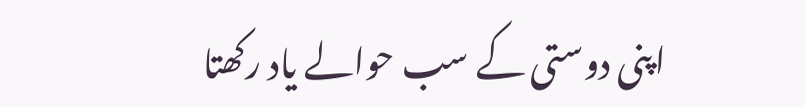اپنی دوستی کے سب حوالے یاد رکھتا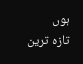ہوں
تازہ ترین